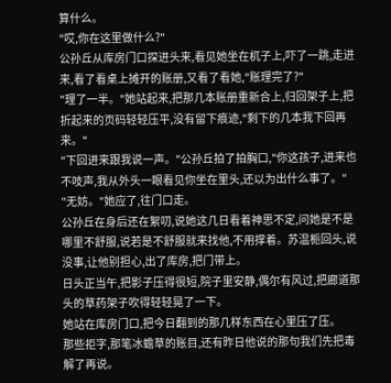算什么。
"哎,你在这里做什么?"
公孙丘从库房门口探进头来,看见她坐在杌子上,吓了一跳,走进来,看了看桌上摊开的账册,又看了看她,"账理完了?"
"理了一半。"她站起来,把那几本账册重新合上,归回架子上,把折起来的页码轻轻压平,没有留下痕迹,"剩下的几本我下回再来。"
"下回进来跟我说一声。"公孙丘拍了拍胸口,"你这孩子,进来也不吱声,我从外头一眼看见你坐在里头,还以为出什么事了。"
"无妨。"她应了,往门口走。
公孙丘在身后还在絮叨,说她这几日看着神思不定,问她是不是哪里不舒服,说若是不舒服就来找他,不用撑着。苏温栀回头,说没事,让他别担心,出了库房,把门带上。
日头正当午,把影子压得很短,院子里安静,偶尔有风过,把廊道那头的草药架子吹得轻轻晃了一下。
她站在库房门口,把今日翻到的那几样东西在心里压了压。
那些拒字,那笔冰蟾草的账目,还有昨日他说的那句我们先把毒解了再说。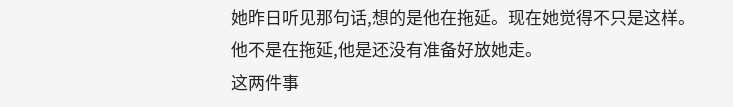她昨日听见那句话,想的是他在拖延。现在她觉得不只是这样。他不是在拖延,他是还没有准备好放她走。
这两件事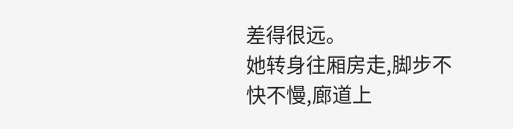差得很远。
她转身往厢房走,脚步不快不慢,廊道上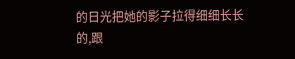的日光把她的影子拉得细细长长的,跟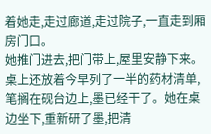着她走,走过廊道,走过院子,一直走到厢房门口。
她推门进去,把门带上,屋里安静下来。
桌上还放着今早列了一半的药材清单,笔搁在砚台边上,墨已经干了。她在桌边坐下,重新研了墨,把清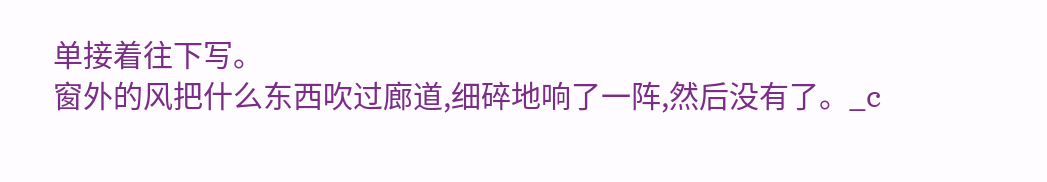单接着往下写。
窗外的风把什么东西吹过廊道,细碎地响了一阵,然后没有了。_c